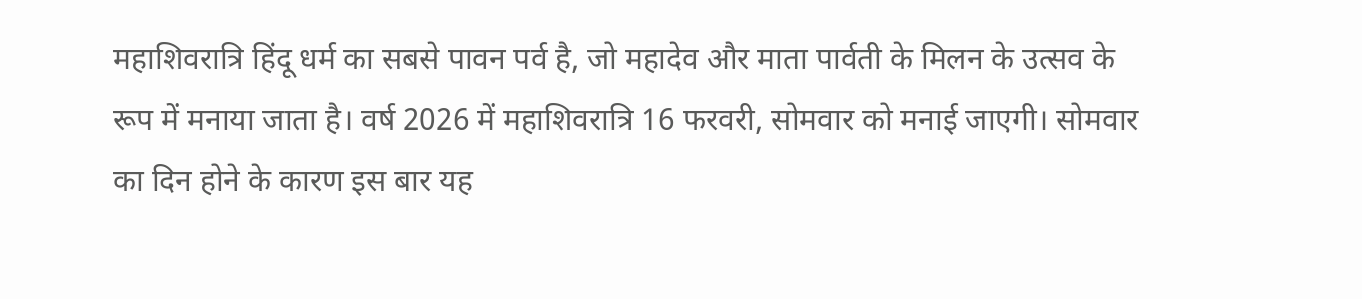महाशिवरात्रि हिंदू धर्म का सबसे पावन पर्व है, जो महादेव और माता पार्वती के मिलन के उत्सव के रूप में मनाया जाता है। वर्ष 2026 में महाशिवरात्रि 16 फरवरी, सोमवार को मनाई जाएगी। सोमवार का दिन होने के कारण इस बार यह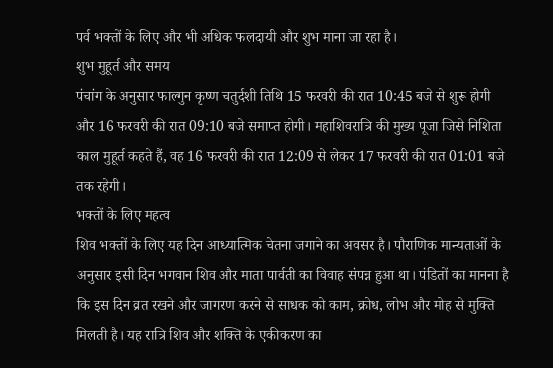पर्व भक्तों के लिए और भी अधिक फलदायी और शुभ माना जा रहा है।
शुभ मुहूर्त और समय
पंचांग के अनुसार फाल्गुन कृष्ण चतुर्दशी तिथि 15 फरवरी की रात 10:45 बजे से शुरू होगी और 16 फरवरी की रात 09:10 बजे समाप्त होगी। महाशिवरात्रि की मुख्य पूजा जिसे निशिता काल मुहूर्त कहते हैं, वह 16 फरवरी की रात 12:09 से लेकर 17 फरवरी की रात 01:01 बजे तक रहेगी।
भक्तों के लिए महत्व
शिव भक्तों के लिए यह दिन आध्यात्मिक चेतना जगाने का अवसर है। पौराणिक मान्यताओं के अनुसार इसी दिन भगवान शिव और माता पार्वती का विवाह संपन्न हुआ था। पंडितों का मानना है कि इस दिन व्रत रखने और जागरण करने से साधक को काम, क्रोध, लोभ और मोह से मुक्ति मिलती है। यह रात्रि शिव और शक्ति के एकीकरण का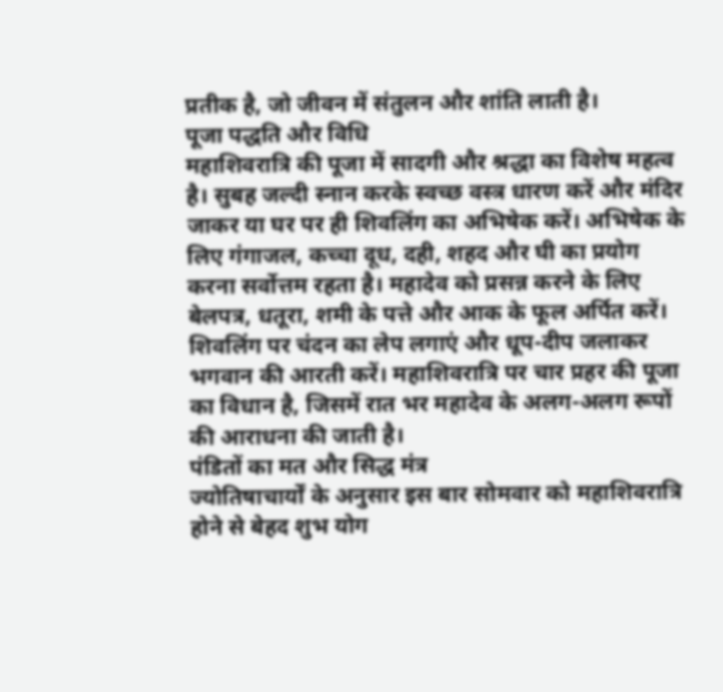प्रतीक है, जो जीवन में संतुलन और शांति लाती है।
पूजा पद्धति और विधि
महाशिवरात्रि की पूजा में सादगी और श्रद्धा का विशेष महत्व है। सुबह जल्दी स्नान करके स्वच्छ वस्त्र धारण करें और मंदिर जाकर या घर पर ही शिवलिंग का अभिषेक करें। अभिषेक के लिए गंगाजल, कच्चा दूध, दही, शहद और घी का प्रयोग करना सर्वोत्तम रहता है। महादेव को प्रसन्न करने के लिए बेलपत्र, धतूरा, शमी के पत्ते और आक के फूल अर्पित करें। शिवलिंग पर चंदन का लेप लगाएं और धूप-दीप जलाकर भगवान की आरती करें। महाशिवरात्रि पर चार प्रहर की पूजा का विधान है, जिसमें रात भर महादेव के अलग-अलग रूपों की आराधना की जाती है।
पंडितों का मत और सिद्ध मंत्र
ज्योतिषाचार्यों के अनुसार इस बार सोमवार को महाशिवरात्रि होने से बेहद शुभ योग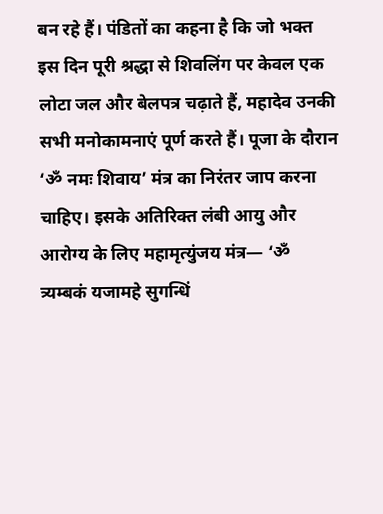बन रहे हैं। पंडितों का कहना है कि जो भक्त इस दिन पूरी श्रद्धा से शिवलिंग पर केवल एक लोटा जल और बेलपत्र चढ़ाते हैं, महादेव उनकी सभी मनोकामनाएं पूर्ण करते हैं। पूजा के दौरान ‘ॐ नमः शिवाय’ मंत्र का निरंतर जाप करना चाहिए। इसके अतिरिक्त लंबी आयु और आरोग्य के लिए महामृत्युंजय मंत्र— ‘ॐ त्र्यम्बकं यजामहे सुगन्धिं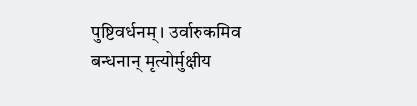पुष्टिवर्धनम्। उर्वारुकमिव बन्धनान् मृत्योर्मुक्षीय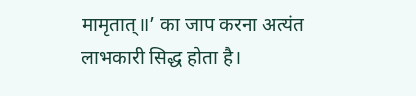मामृतात्॥’ का जाप करना अत्यंत लाभकारी सिद्ध होता है।